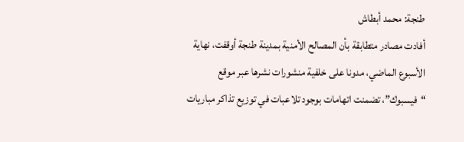طنجة: محمد أبطاش
أفادت مصادر متطابقة بأن المصالح الأمنية بمدينة طنجة أوقفت، نهاية الأسبوع الماضي، مدونا على خلفية منشورات نشرها عبر موقع “فيسبوك”، تضمنت اتهامات بوجود تلاعبات في توزيع تذاكر مباريات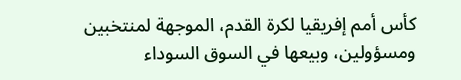كأس أمم إفريقيا لكرة القدم، الموجهة لمنتخبين ومسؤولين، وبيعها في السوق السوداء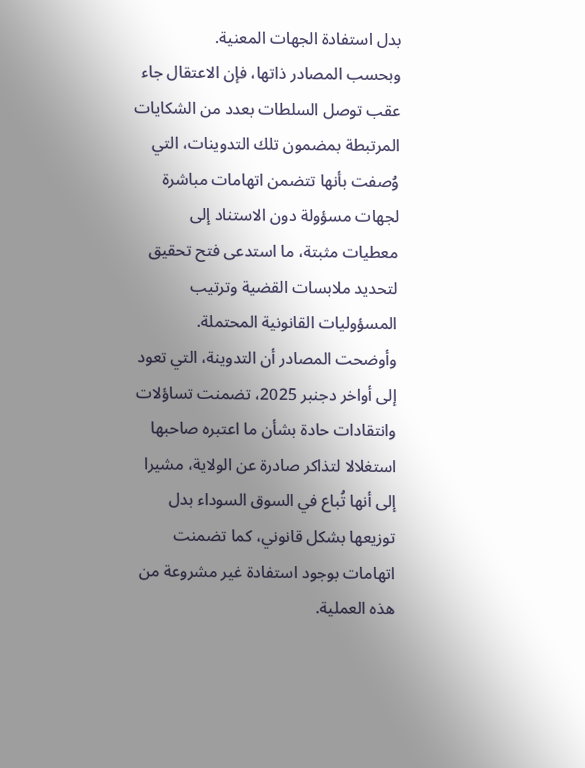بدل استفادة الجهات المعنية.
وبحسب المصادر ذاتها، فإن الاعتقال جاء عقب توصل السلطات بعدد من الشكايات المرتبطة بمضمون تلك التدوينات، التي وُصفت بأنها تتضمن اتهامات مباشرة لجهات مسؤولة دون الاستناد إلى معطيات مثبتة، ما استدعى فتح تحقيق لتحديد ملابسات القضية وترتيب المسؤوليات القانونية المحتملة.
وأوضحت المصادر أن التدوينة، التي تعود إلى أواخر دجنبر 2025، تضمنت تساؤلات وانتقادات حادة بشأن ما اعتبره صاحبها استغلالا لتذاكر صادرة عن الولاية، مشيرا إلى أنها تُباع في السوق السوداء بدل توزيعها بشكل قانوني، كما تضمنت اتهامات بوجود استفادة غير مشروعة من هذه العملية.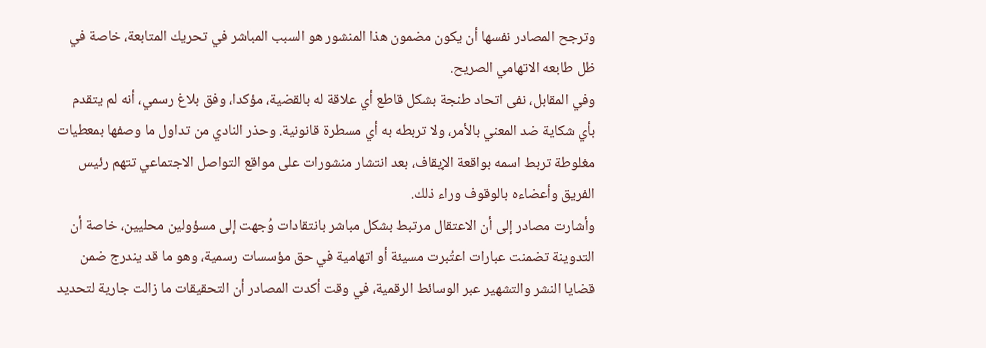وترجح المصادر نفسها أن يكون مضمون هذا المنشور هو السبب المباشر في تحريك المتابعة، خاصة في ظل طابعه الاتهامي الصريح.
وفي المقابل، نفى اتحاد طنجة بشكل قاطع أي علاقة له بالقضية، مؤكدا، وفق بلاغ رسمي، أنه لم يتقدم بأي شكاية ضد المعني بالأمر، ولا تربطه به أي مسطرة قانونية. وحذر النادي من تداول ما وصفها بمعطيات مغلوطة تربط اسمه بواقعة الإيقاف، بعد انتشار منشورات على مواقع التواصل الاجتماعي تتهم رئيس الفريق وأعضاءه بالوقوف وراء ذلك.
وأشارت مصادر إلى أن الاعتقال مرتبط بشكل مباشر بانتقادات وُجهت إلى مسؤولين محليين، خاصة أن التدوينة تضمنت عبارات اعتُبرت مسيئة أو اتهامية في حق مؤسسات رسمية، وهو ما قد يندرج ضمن قضايا النشر والتشهير عبر الوسائط الرقمية، في وقت أكدت المصادر أن التحقيقات ما زالت جارية لتحديد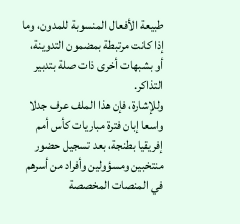طبيعة الأفعال المنسوبة للمدون، وما إذا كانت مرتبطة بمضمون التدوينة، أو بشبهات أخرى ذات صلة بتدبير التذاكر.
وللإشارة، فإن هذا الملف عرف جدلا واسعا إبان فترة مباريات كأس أمم إفريقيا بطنجة، بعد تسجيل حضور منتخبين ومسؤولين وأفراد من أسرهم في المنصات المخصصة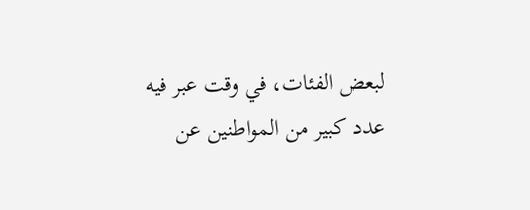لبعض الفئات، في وقت عبر فيه عدد كبير من المواطنين عن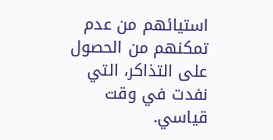استيائهم من عدم تمكنهم من الحصول على التذاكر، التي نفدت في وقت قياسي.